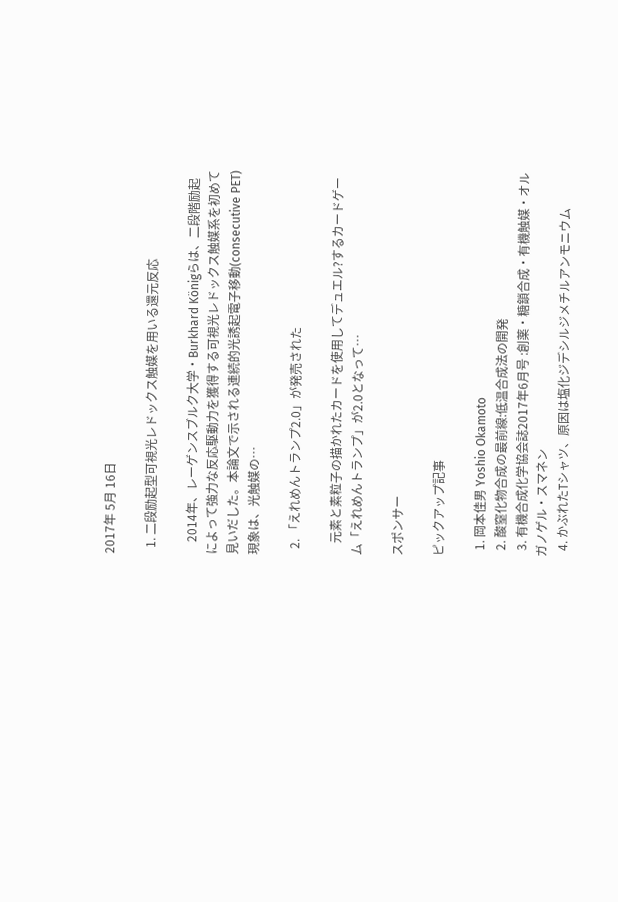2017年 5月 16日

  1. 二段励起型可視光レドックス触媒を用いる還元反応

    2014年、レーゲンスブルク大学・Burkhard Königらは、二段階励起によって強力な反応駆動力を獲得する可視光レドックス触媒系を初めて見いだした。本論文で示される連続的光誘起電子移動(consecutive PET)現象は、光触媒の…

  2. 「えれめんトランプ2.0」が発売された

    元素と素粒子の描かれたカードを使用してデュエル?するカードゲーム「えれめんトランプ」が2.0となって…

スポンサー

ピックアップ記事

  1. 岡本佳男 Yoshio Okamoto
  2. 酸窒化物合成の最前線:低温合成法の開発
  3. 有機合成化学協会誌2017年6月号 :創薬・糖鎖合成・有機触媒・オルガノゲル・スマネン
  4. かぶれたTシャツ、原因は塩化ジデシルジメチルアンモニウム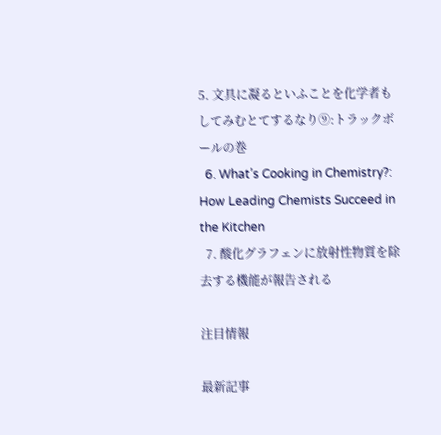5. 文具に凝るといふことを化学者もしてみむとてするなり⑨:トラックボールの巻
  6. What’s Cooking in Chemistry?: How Leading Chemists Succeed in the Kitchen
  7. 酸化グラフェンに放射性物質を除去する機能が報告される

注目情報

最新記事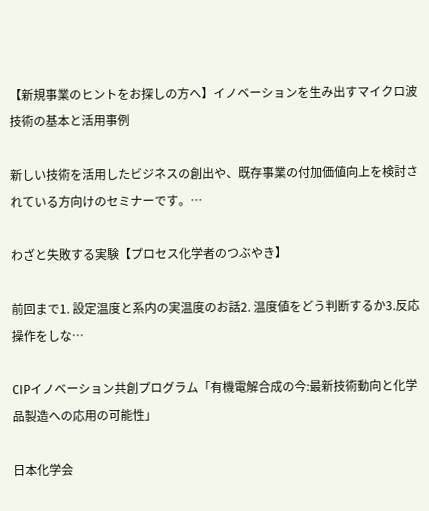【新規事業のヒントをお探しの方へ】イノベーションを生み出すマイクロ波技術の基本と活用事例

新しい技術を活用したビジネスの創出や、既存事業の付加価値向上を検討されている方向けのセミナーです。…

わざと失敗する実験【プロセス化学者のつぶやき】

前回まで1. 設定温度と系内の実温度のお話2. 温度値をどう判断するか3.反応操作をしな…

CIPイノベーション共創プログラム「有機電解合成の今:最新技術動向と化学品製造への応用の可能性」

日本化学会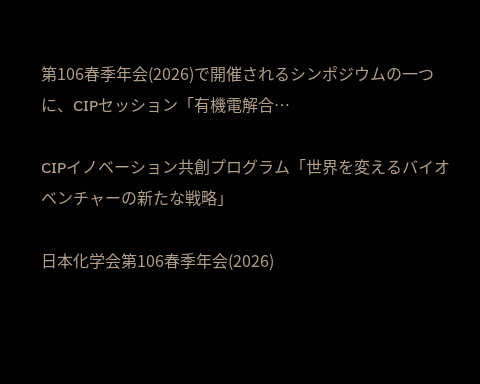第106春季年会(2026)で開催されるシンポジウムの一つに、CIPセッション「有機電解合…

CIPイノベーション共創プログラム「世界を変えるバイオベンチャーの新たな戦略」

日本化学会第106春季年会(2026)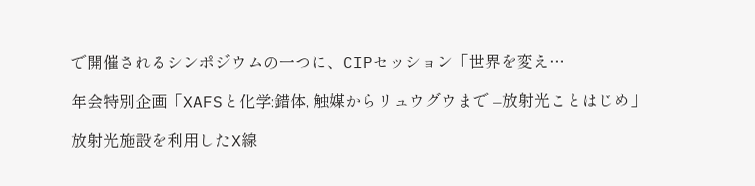で開催されるシンポジウムの一つに、CIPセッション「世界を変え…

年会特別企画「XAFSと化学:錯体, 触媒からリュウグウまで –放射光ことはじめ」

放射光施設を利用したX線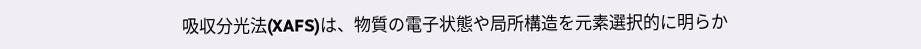吸収分光法(XAFS)は、物質の電子状態や局所構造を元素選択的に明らか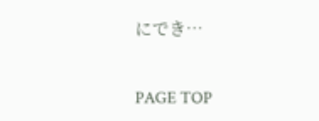にでき…

PAGE TOP